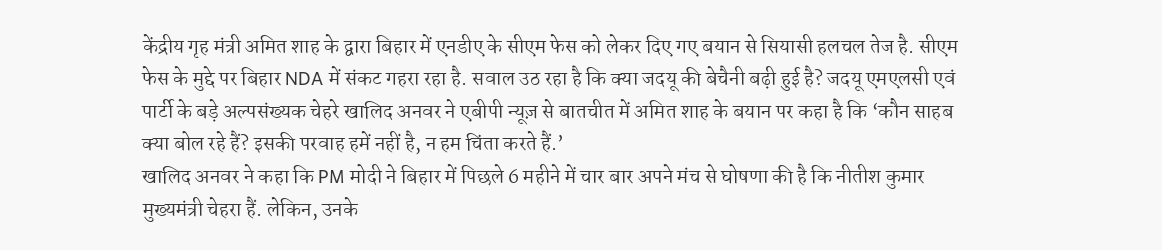केंद्रीय गृह मंत्री अमित शाह के द्वारा बिहार में एनडीए के सीएम फेस को लेकर दिए गए बयान से सियासी हलचल तेज है. सीएम फेस के मुद्दे पर बिहार NDA में संकट गहरा रहा है. सवाल उठ रहा है कि क्या जदयू की बेचैनी बढ़ी हुई है? जदयू एमएलसी एवं पार्टी के बड़े अल्पसंख्यक चेहरे खालिद अनवर ने एबीपी न्यूज़ से बातचीत में अमित शाह के बयान पर कहा है कि ‘कौन साहब क्या बोल रहे हैं? इसकी परवाह हमें नहीं है, न हम चिंता करते हैं.’
खालिद अनवर ने कहा कि PM मोदी ने बिहार में पिछले 6 महीने में चार बार अपने मंच से घोषणा की है कि नीतीश कुमार मुख्यमंत्री चेहरा हैं. लेकिन, उनके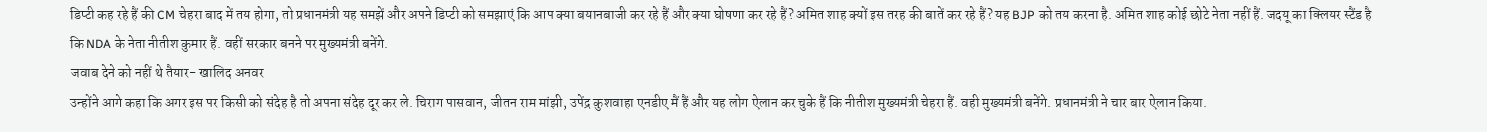डिप्टी कह रहे हैं की CM चेहरा बाद में तय होगा, तो प्रधानमंत्री यह समझें और अपने डिप्टी को समझाएं कि आप क्या बयानबाजी कर रहे हैं और क्या घोषणा कर रहे हैं? अमित शाह क्यों इस तरह की बातें कर रहे हैं? यह BJP को तय करना है. अमित शाह कोई छोटे नेता नहीं हैं. जदयू का क्लियर स्टैंड है कि NDA के नेता नीतीश कुमार हैं. वहीं सरकार बनने पर मुख्यमंत्री बनेंगे.
जवाब देने को नहीं थे तैयार- खालिद अनवर
उन्होंने आगे कहा कि अगर इस पर किसी को संदेह है तो अपना संदेह दूर कर ले. चिराग पासवान, जीतन राम मांझी, उपेंद्र कुशवाहा एनडीए मैं हैं और यह लोग ऐलान कर चुके हैं कि नीतीश मुख्यमंत्री चेहरा हैं. वही मुख्यमंत्री बनेंगे. प्रधानमंत्री ने चार बार ऐलान किया.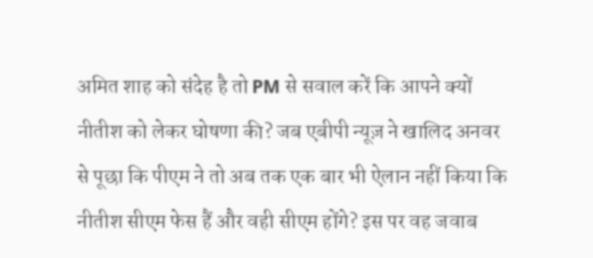अमित शाह को संदेह है तो PM से सवाल करें कि आपने क्यों नीतीश को लेकर घोषणा की? जब एबीपी न्यूज़ ने खालिद अनवर से पूछा कि पीएम ने तो अब तक एक बार भी ऐलान नहीं किया कि नीतीश सीएम फेस हैं और वही सीएम होंगे? इस पर वह जवाब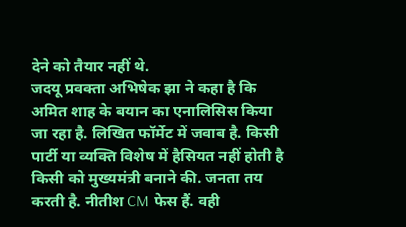देने को तैयार नहीं थे.
जदयू प्रवक्ता अभिषेक झा ने कहा है कि अमित शाह के बयान का एनालिसिस किया जा रहा है. लिखित फॉर्मेट में जवाब है. किसी पार्टी या व्यक्ति विशेष में हैसियत नहीं होती है किसी को मुख्यमंत्री बनाने की. जनता तय करती है. नीतीश CM फेस हैं. वही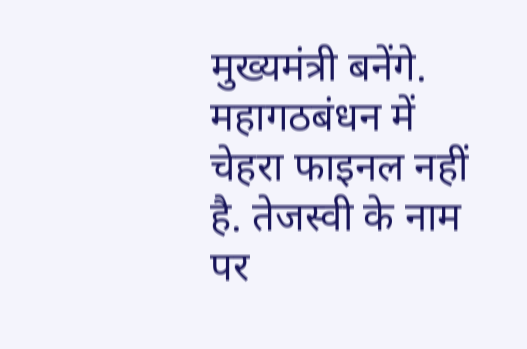मुख्यमंत्री बनेंगे. महागठबंधन में चेहरा फाइनल नहीं है. तेजस्वी के नाम पर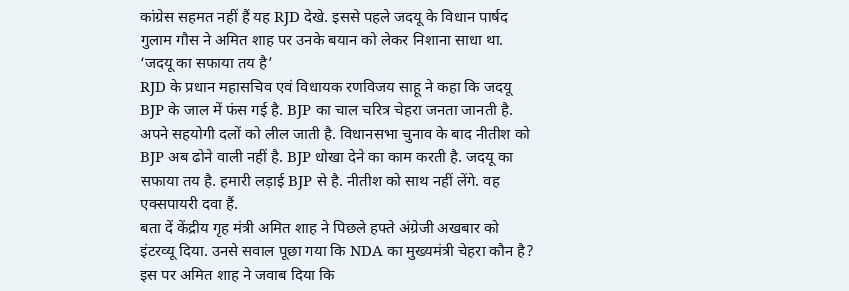कांग्रेस सहमत नहीं हैं यह RJD देखे. इससे पहले जदयू के विधान पार्षद गुलाम गौस ने अमित शाह पर उनके बयान को लेकर निशाना साधा था.
‘जदयू का सफाया तय है’
RJD के प्रधान महासचिव एवं विधायक रणविजय साहू ने कहा कि जदयू BJP के जाल में फंस गई है. BJP का चाल चरित्र चेहरा जनता जानती है. अपने सहयोगी दलों को लील जाती है. विधानसभा चुनाव के बाद नीतीश को BJP अब ढोने वाली नहीं है. BJP धोखा देने का काम करती है. जदयू का सफाया तय है. हमारी लड़ाई BJP से है. नीतीश को साथ नहीं लेंगे. वह एक्सपायरी दवा हैं.
बता दें केंद्रीय गृह मंत्री अमित शाह ने पिछले हफ्ते अंग्रेजी अखबार को इंटरव्यू दिया. उनसे सवाल पूछा गया कि NDA का मुख्यमंत्री चेहरा कौन है? इस पर अमित शाह ने जवाब दिया कि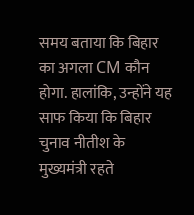समय बताया कि बिहार का अगला CM कौन होगा. हालांकि, उन्होंने यह साफ किया कि बिहार चुनाव नीतीश के मुख्यमंत्री रहते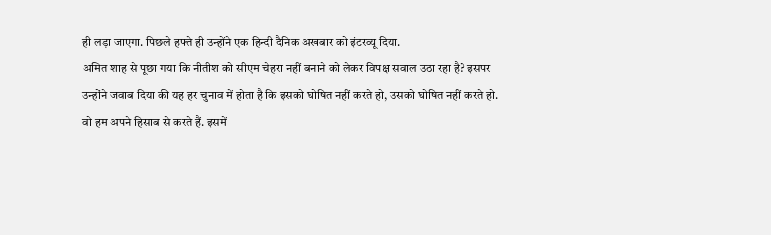ही लड़ा जाएगा. पिछले हफ्ते ही उन्होंने एक हिन्दी दैनिक अखबार को इंटरव्यू दिया.
अमित शाह से पूछा गया कि नीतीश को सीएम चेहरा नहीं बनाने को लेकर विपक्ष सवाल उठा रहा है? इसपर उन्होंने जवाब दिया की यह हर चुनाव में होता है कि इसको घोषित नहीं करते हो, उसको घोषित नहीं करते हो. वो हम अपने हिसाब से करते हैं. इसमें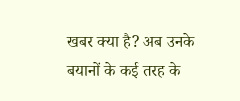खबर क्या है? अब उनके बयानों के कई तरह के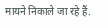मायने निकाले जा रहे हैं.